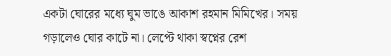একটা ঘোরের মধ্যে ঘুম ভাঙে আকাশ রহমান মিমিখের। সময় গড়ালেও ঘোর কাটে না। লেপ্টে থাকা স্বপ্নের রেশ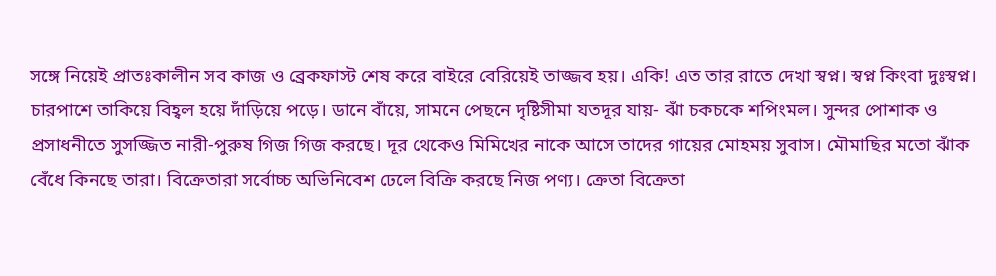সঙ্গে নিয়েই প্রাতঃকালীন সব কাজ ও ব্রেকফাস্ট শেষ করে বাইরে বেরিয়েই তাজ্জব হয়। একি! এত তার রাতে দেখা স্বপ্ন। স্বপ্ন কিংবা দুঃস্বপ্ন। চারপাশে তাকিয়ে বিহ্বল হয়ে দাঁড়িয়ে পড়ে। ডানে বাঁয়ে, সামনে পেছনে দৃষ্টিসীমা যতদূর যায়- ঝাঁ চকচকে শপিংমল। সুন্দর পোশাক ও প্রসাধনীতে সুসজ্জিত নারী-পুরুষ গিজ গিজ করছে। দূর থেকেও মিমিখের নাকে আসে তাদের গায়ের মোহময় সুবাস। মৌমাছির মতো ঝাঁক বেঁধে কিনছে তারা। বিক্রেতারা সর্বোচ্চ অভিনিবেশ ঢেলে বিক্রি করছে নিজ পণ্য। ক্রেতা বিক্রেতা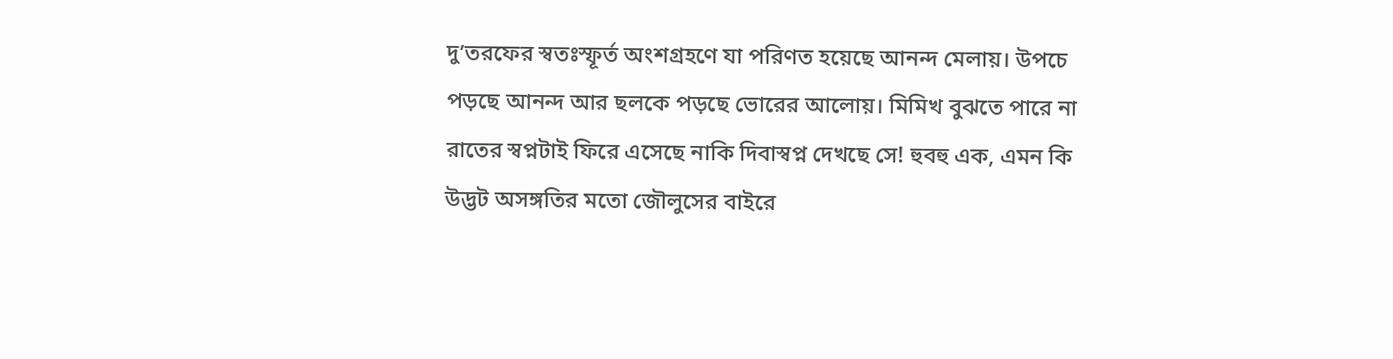দু’তরফের স্বতঃস্ফূর্ত অংশগ্রহণে যা পরিণত হয়েছে আনন্দ মেলায়। উপচে পড়ছে আনন্দ আর ছলকে পড়ছে ভোরের আলোয়। মিমিখ বুঝতে পারে না রাতের স্বপ্নটাই ফিরে এসেছে নাকি দিবাস্বপ্ন দেখছে সে! হুবহু এক, এমন কি উদ্ভট অসঙ্গতির মতো জৌলুসের বাইরে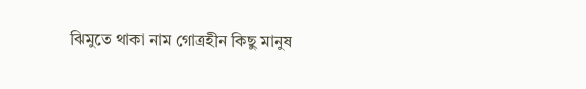ঝিমুতে থাকা নাম গোত্রহীন কিছু মানুষ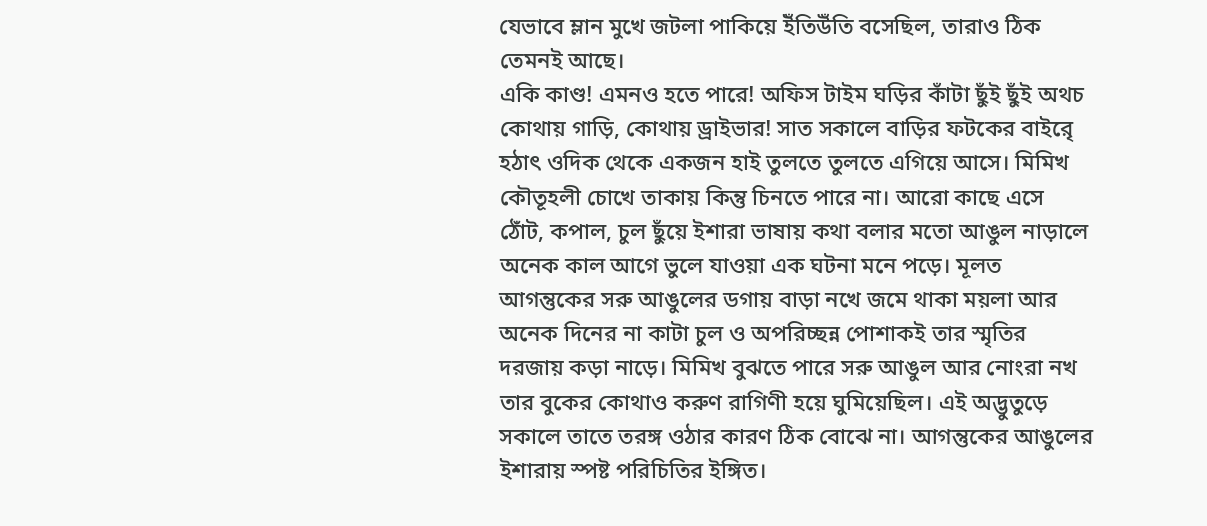যেভাবে ম্লান মুখে জটলা পাকিয়ে ইঁতিউঁতি বসেছিল, তারাও ঠিক তেমনই আছে।
একি কাণ্ড! এমনও হতে পারে! অফিস টাইম ঘড়ির কাঁটা ছুঁই ছুঁই অথচ কোথায় গাড়ি, কোথায় ড্রাইভার! সাত সকালে বাড়ির ফটকের বাইরেৃ
হঠাৎ ওদিক থেকে একজন হাই তুলতে তুলতে এগিয়ে আসে। মিমিখ কৌতূহলী চোখে তাকায় কিন্তু চিনতে পারে না। আরো কাছে এসে ঠোঁট, কপাল, চুল ছুঁয়ে ইশারা ভাষায় কথা বলার মতো আঙুল নাড়ালে অনেক কাল আগে ভুলে যাওয়া এক ঘটনা মনে পড়ে। মূলত আগন্তুকের সরু আঙুলের ডগায় বাড়া নখে জমে থাকা ময়লা আর অনেক দিনের না কাটা চুল ও অপরিচ্ছন্ন পোশাকই তার স্মৃতির দরজায় কড়া নাড়ে। মিমিখ বুঝতে পারে সরু আঙুল আর নোংরা নখ তার বুকের কোথাও করুণ রাগিণী হয়ে ঘুমিয়েছিল। এই অদ্ভুতুড়ে সকালে তাতে তরঙ্গ ওঠার কারণ ঠিক বোঝে না। আগন্তুকের আঙুলের ইশারায় স্পষ্ট পরিচিতির ইঙ্গিত।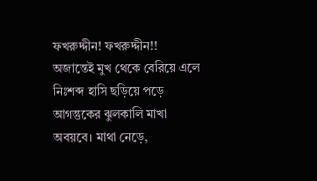ফখরুদ্দীন! ফখরুদ্দীন!!
অজান্তেই মুখ থেকে বেরিয়ে এলে নিঃশব্দ হাসি ছড়িয়ে পড়ে আগন্তুকের ঝুলকালি মাখা অবয়বে। মাথা নেড়ে,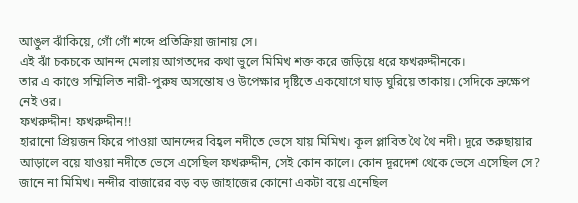আঙুল ঝাঁকিয়ে, গোঁ গোঁ শব্দে প্রতিক্রিয়া জানায় সে।
এই ঝাঁ চকচকে আনন্দ মেলায় আগতদের কথা ভুলে মিমিখ শক্ত করে জড়িয়ে ধরে ফখরুদ্দীনকে।
তার এ কাণ্ডে সম্মিলিত নারী-পুরুষ অসন্তোষ ও উপেক্ষার দৃষ্টিতে একযোগে ঘাড় ঘুরিয়ে তাকায়। সেদিকে ভ্রুক্ষেপ নেই ওর।
ফখরুদ্দীন! ফখরুদ্দীন!!
হারানো প্রিয়জন ফিরে পাওয়া আনন্দের বিহ্বল নদীতে ভেসে যায় মিমিখ। কূল প্লাবিত থৈ থৈ নদী। দূরে তরুছায়ার আড়ালে বয়ে যাওয়া নদীতে ভেসে এসেছিল ফখরুদ্দীন, সেই কোন কালে। কোন দূরদেশ থেকে ভেসে এসেছিল সে? জানে না মিমিখ। নন্দীর বাজারের বড় বড় জাহাজের কোনো একটা বয়ে এনেছিল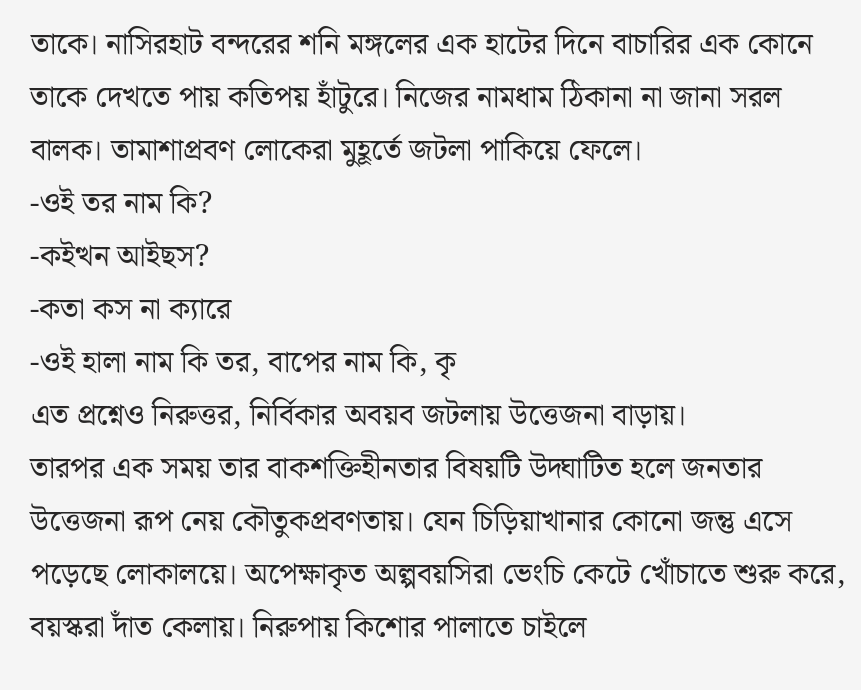তাকে। নাসিরহাট বন্দরের শনি মঙ্গলের এক হাটের দিনে বাচারির এক কোনে তাকে দেখতে পায় কতিপয় হাঁটুরে। নিজের নামধাম ঠিকানা না জানা সরল বালক। তামাশাপ্রবণ লোকেরা মুহূর্তে জটলা পাকিয়ে ফেলে।
-ওই তর নাম কি?
-কইত্থন আইছস?
-কতা কস না ক্যারে
-ওই হালা নাম কি তর, বাপের নাম কি, কৃ
এত প্রশ্নেও নিরুত্তর, নির্বিকার অবয়ব জটলায় উত্তেজনা বাড়ায়।
তারপর এক সময় তার বাকশক্তিহীনতার বিষয়টি উদ্ঘাটিত হলে জনতার উত্তেজনা রূপ নেয় কৌতুকপ্রবণতায়। যেন চিড়িয়াখানার কোনো জন্তু এসে পড়েছে লোকালয়ে। অপেক্ষাকৃত অল্পবয়সিরা ভেংচি কেটে খোঁচাতে শুরু করে, বয়স্করা দাঁত কেলায়। নিরুপায় কিশোর পালাতে চাইলে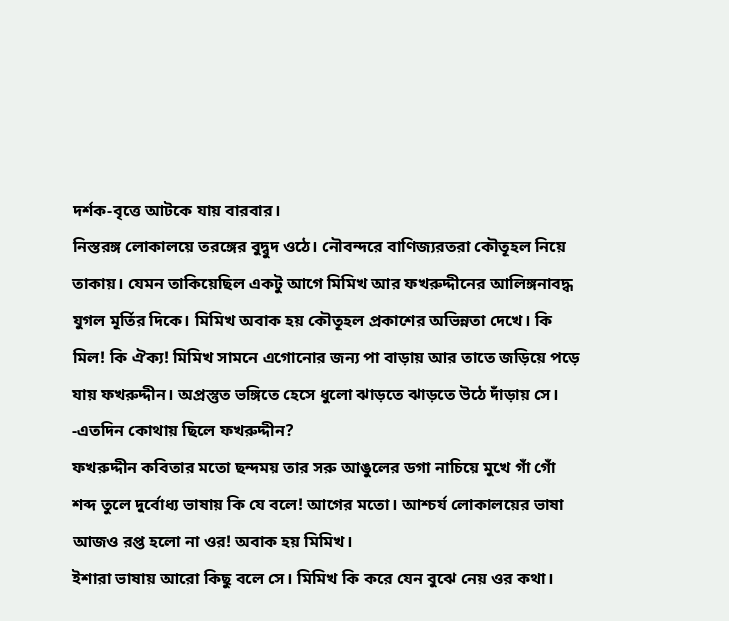দর্শক-বৃত্তে আটকে যায় বারবার।
নিস্তরঙ্গ লোকালয়ে তরঙ্গের বুদ্বুদ ওঠে। নৌবন্দরে বাণিজ্যরতরা কৌতূহল নিয়ে তাকায়। যেমন তাকিয়েছিল একটু আগে মিমিখ আর ফখরুদ্দীনের আলিঙ্গনাবদ্ধ যুগল মূর্তির দিকে। মিমিখ অবাক হয় কৌতূহল প্রকাশের অভিন্নতা দেখে। কি মিল! কি ঐক্য! মিমিখ সামনে এগোনোর জন্য পা বাড়ায় আর তাতে জড়িয়ে পড়ে যায় ফখরুদ্দীন। অপ্রস্তুত ভঙ্গিতে হেসে ধুলো ঝাড়তে ঝাড়তে উঠে দাঁড়ায় সে।
-এতদিন কোথায় ছিলে ফখরুদ্দীন?
ফখরুদ্দীন কবিতার মতো ছন্দময় তার সরু আঙুলের ডগা নাচিয়ে মুখে গাঁ গোঁ শব্দ তুলে দুর্বোধ্য ভাষায় কি যে বলে! আগের মতো। আশ্চর্য লোকালয়ের ভাষা আজও রপ্ত হলো না ওর! অবাক হয় মিমিখ।
ইশারা ভাষায় আরো কিছু বলে সে। মিমিখ কি করে যেন বুঝে নেয় ওর কথা।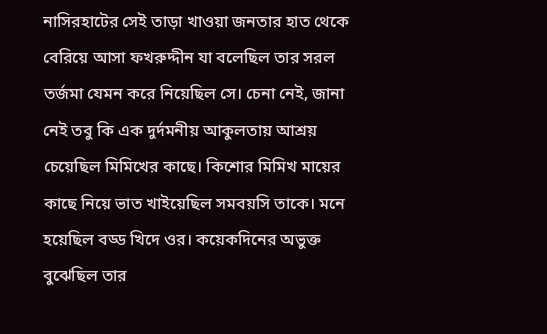নাসিরহাটের সেই তাড়া খাওয়া জনতার হাত থেকে বেরিয়ে আসা ফখরুদ্দীন যা বলেছিল তার সরল তর্জমা যেমন করে নিয়েছিল সে। চেনা নেই, জানা নেই তবু কি এক দুর্দমনীয় আকুলতায় আশ্রয় চেয়েছিল মিমিখের কাছে। কিশোর মিমিখ মায়ের কাছে নিয়ে ভাত খাইয়েছিল সমবয়সি তাকে। মনে হয়েছিল বড্ড খিদে ওর। কয়েকদিনের অভুক্ত বুঝেছিল তার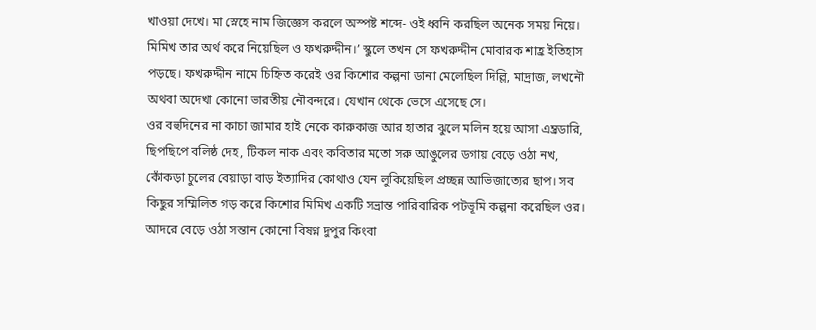খাওয়া দেখে। মা স্নেহে নাম জিজ্ঞেস করলে অস্পষ্ট শব্দে- ওই ধ্বনি করছিল অনেক সময় নিয়ে। মিমিখ তার অর্থ করে নিয়েছিল ও ফখরুদ্দীন।’ স্কুলে তখন সে ফখরুদ্দীন মোবারক শাহ্র ইতিহাস পড়ছে। ফখরুদ্দীন নামে চিহ্নিত করেই ওর কিশোর কল্পনা ডানা মেলেছিল দিল্লি, মাদ্রাজ, লখনৌ অথবা অদেখা কোনো ভারতীয় নৌবন্দরে। যেখান থেকে ভেসে এসেছে সে।
ওর বহুদিনের না কাচা জামার হাই নেকে কারুকাজ আর হাতার ঝুলে মলিন হয়ে আসা এম্ব্রডারি, ছিপছিপে বলিষ্ঠ দেহ, টিকল নাক এবং কবিতার মতো সরু আঙুলের ডগায় বেড়ে ওঠা নখ, কোঁকড়া চুলের বেয়াড়া বাড় ইত্যাদির কোথাও যেন লুকিয়েছিল প্রচ্ছন্ন আভিজাত্যের ছাপ। সব কিছুর সম্মিলিত গড় করে কিশোর মিমিখ একটি সভ্রান্ত পারিবারিক পটভূমি কল্পনা করেছিল ওর। আদরে বেড়ে ওঠা সন্তান কোনো বিষণ্ন দুপুর কিংবা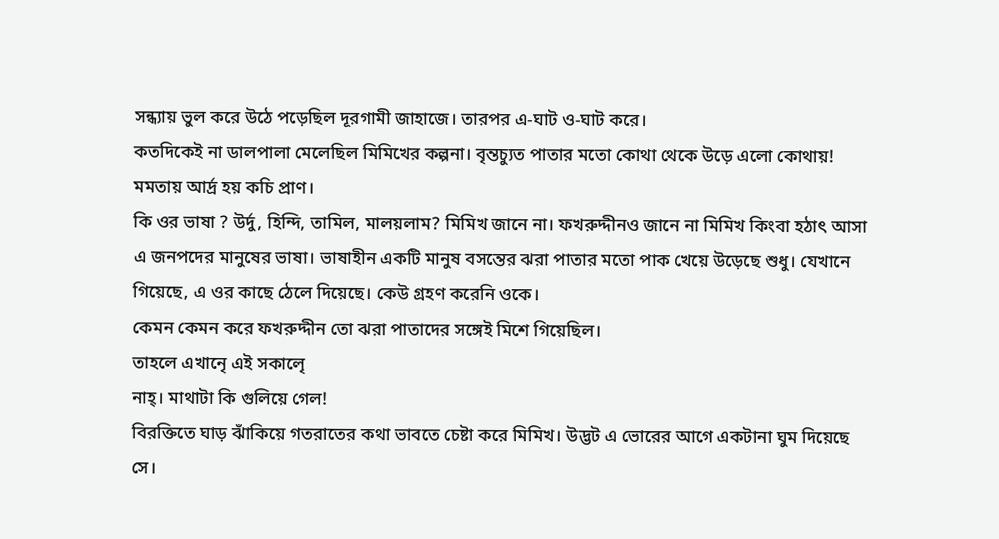সন্ধ্যায় ভুল করে উঠে পড়েছিল দূরগামী জাহাজে। তারপর এ-ঘাট ও-ঘাট করে।
কতদিকেই না ডালপালা মেলেছিল মিমিখের কল্পনা। বৃন্তচ্যুত পাতার মতো কোথা থেকে উড়ে এলো কোথায়! মমতায় আর্দ্র হয় কচি প্রাণ।
কি ওর ভাষা ? উর্দু, হিন্দি, তামিল, মালয়লাম? মিমিখ জানে না। ফখরুদ্দীনও জানে না মিমিখ কিংবা হঠাৎ আসা এ জনপদের মানুষের ভাষা। ভাষাহীন একটি মানুষ বসন্তের ঝরা পাতার মতো পাক খেয়ে উড়েছে শুধু। যেখানে গিয়েছে, এ ওর কাছে ঠেলে দিয়েছে। কেউ গ্রহণ করেনি ওকে।
কেমন কেমন করে ফখরুদ্দীন তো ঝরা পাতাদের সঙ্গেই মিশে গিয়েছিল।
তাহলে এখানেৃ এই সকালেৃ
নাহ্। মাথাটা কি গুলিয়ে গেল!
বিরক্তিতে ঘাড় ঝাঁকিয়ে গতরাতের কথা ভাবতে চেষ্টা করে মিমিখ। উদ্ভট এ ভোরের আগে একটানা ঘুম দিয়েছে সে।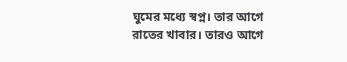ঘুমের মধ্যে স্বপ্ন। তার আগে রাতের খাবার। তারও আগে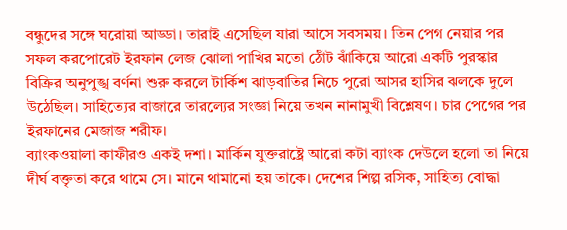বন্ধুদের সঙ্গে ঘরোয়া আড্ডা। তারাই এসেছিল যারা আসে সবসময়। তিন পেগ নেয়ার পর সফল করপোরেট ইরফান লেজ ঝোলা পাখির মতো ঠোঁট ঝাঁকিয়ে আরো একটি পুরস্কার বিক্রির অনুপুঙ্খ বর্ণনা শুরু করলে টার্কিশ ঝাড়বাতির নিচে পুরো আসর হাসির ঝলকে দুলে উঠেছিল। সাহিত্যের বাজারে তারল্যের সংজ্ঞা নিয়ে তখন নানামুখী বিশ্লেষণ। চার পেগের পর ইরফানের মেজাজ শরীফ।
ব্যাংকওয়ালা কাফীরও একই দশা। মার্কিন যুক্তরাষ্ট্রে আরো কটা ব্যাংক দেউলে হলো তা নিয়ে দীর্ঘ বক্তৃতা করে থামে সে। মানে থামানো হয় তাকে। দেশের শিল্প রসিক, সাহিত্য বোদ্ধা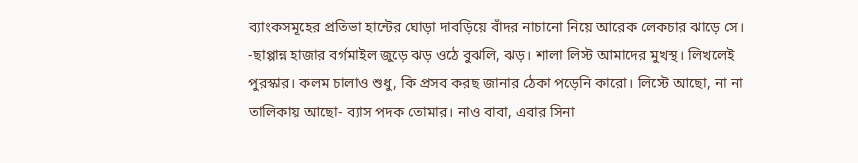ব্যাংকসমূহের প্রতিভা হান্টের ঘোড়া দাবড়িয়ে বাঁদর নাচানো নিয়ে আরেক লেকচার ঝাড়ে সে।
-ছাপ্পান্ন হাজার বর্গমাইল জুড়ে ঝড় ওঠে বুঝলি, ঝড়। শালা লিস্ট আমাদের মুখস্থ। লিখলেই পুরস্কার। কলম চালাও শুধু, কি প্রসব করছ জানার ঠেকা পড়েনি কারো। লিস্টে আছো, না না তালিকায় আছো- ব্যাস পদক তোমার। নাও বাবা, এবার সিনা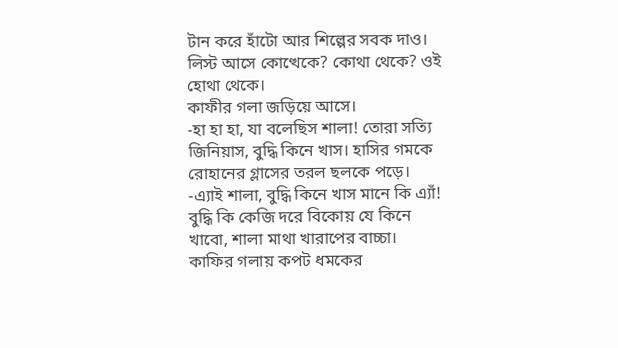টান করে হাঁটো আর শিল্পের সবক দাও। লিস্ট আসে কোত্থেকে? কোথা থেকে? ওই হোথা থেকে।
কাফীর গলা জড়িয়ে আসে।
-হা হা হা, যা বলেছিস শালা! তোরা সত্যি জিনিয়াস, বুদ্ধি কিনে খাস। হাসির গমকে রোহানের গ্লাসের তরল ছলকে পড়ে।
-এ্যাই শালা, বুদ্ধি কিনে খাস মানে কি এ্যাঁ! বুদ্ধি কি কেজি দরে বিকোয় যে কিনে খাবো, শালা মাথা খারাপের বাচ্চা।
কাফির গলায় কপট ধমকের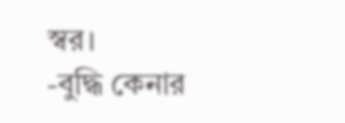স্বর।
-বুদ্ধি কেনার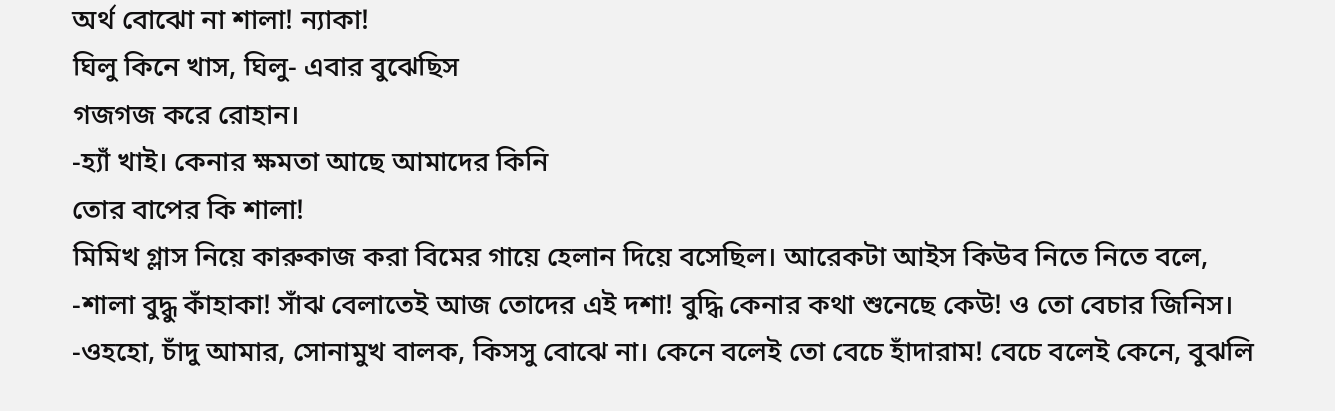অর্থ বোঝো না শালা! ন্যাকা!
ঘিলু কিনে খাস, ঘিলু- এবার বুঝেছিস
গজগজ করে রোহান।
-হ্যাঁ খাই। কেনার ক্ষমতা আছে আমাদের কিনি
তোর বাপের কি শালা!
মিমিখ গ্লাস নিয়ে কারুকাজ করা বিমের গায়ে হেলান দিয়ে বসেছিল। আরেকটা আইস কিউব নিতে নিতে বলে,
-শালা বুদ্ধু কাঁহাকা! সাঁঝ বেলাতেই আজ তোদের এই দশা! বুদ্ধি কেনার কথা শুনেছে কেউ! ও তো বেচার জিনিস।
-ওহহো, চাঁদু আমার, সোনামুখ বালক, কিসসু বোঝে না। কেনে বলেই তো বেচে হাঁদারাম! বেচে বলেই কেনে, বুঝলি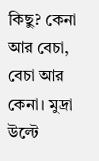কিছু? কেনা আর বেচা, বেচা আর কেনা। মুদ্রা উল্টে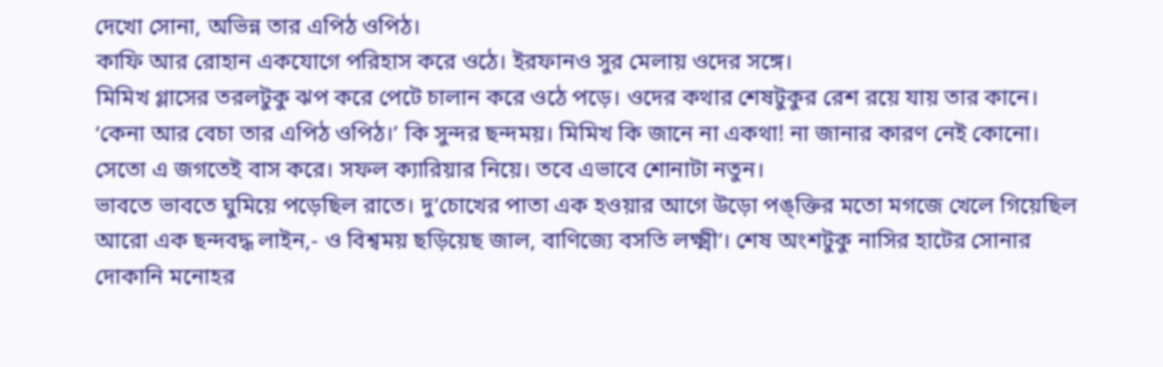দেখো সোনা, অভিন্ন তার এপিঠ ওপিঠ।
কাফি আর রোহান একযোগে পরিহাস করে ওঠে। ইরফানও সুর মেলায় ওদের সঙ্গে।
মিমিখ গ্লাসের তরলটুকু ঝপ করে পেটে চালান করে ওঠে পড়ে। ওদের কথার শেষটুকুর রেশ রয়ে যায় তার কানে। ‘কেনা আর বেচা তার এপিঠ ওপিঠ।’ কি সুন্দর ছন্দময়। মিমিখ কি জানে না একথা! না জানার কারণ নেই কোনো। সেতো এ জগতেই বাস করে। সফল ক্যারিয়ার নিয়ে। তবে এভাবে শোনাটা নতুন।
ভাবতে ভাবতে ঘুমিয়ে পড়েছিল রাতে। দু’চোখের পাতা এক হওয়ার আগে উড়ো পঙ্ক্তির মতো মগজে খেলে গিয়েছিল আরো এক ছন্দবদ্ধ লাইন,- ও বিশ্বময় ছড়িয়েছ জাল, বাণিজ্যে বসতি লক্ষ্মী’। শেষ অংশটুকু নাসির হাটের সোনার দোকানি মনোহর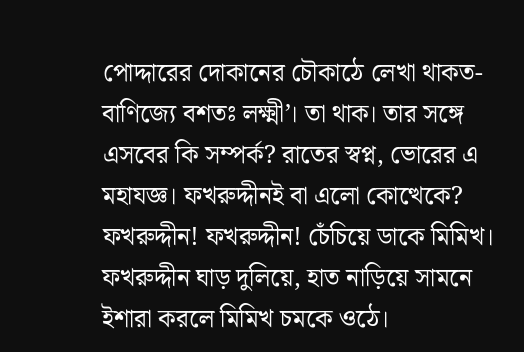পোদ্দারের দোকানের চৌকাঠে লেখা থাকত- বাণিজ্যে বশতঃ লক্ষ্মী’। তা থাক। তার সঙ্গে এসবের কি সম্পর্ক? রাতের স্বপ্ন, ভোরের এ মহাযজ্ঞ। ফখরুদ্দীনই বা এলো কোত্থেকে?
ফখরুদ্দীন! ফখরুদ্দীন! চেঁচিয়ে ডাকে মিমিখ। ফখরুদ্দীন ঘাড় দুলিয়ে, হাত নাড়িয়ে সামনে ইশারা করলে মিমিখ চমকে ওঠে।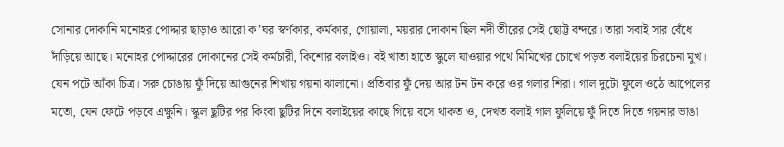সোনার দোকানি মনোহর পোদ্দার ছাড়াও আরো ক’ঘর স্বর্ণকার, কর্মকার, গোয়ালা, ময়রার দোকান ছিল নদী তীরের সেই ছোট্ট বন্দরে। তারা সবাই সার বেঁধে দাঁড়িয়ে আছে। মনোহর পোদ্দারের দোকানের সেই কর্মচারী, কিশোর বলাইও। বই খাতা হাতে স্কুলে যাওয়ার পথে মিমিখের চোখে পড়ত বলাইয়ের চিরচেনা মুখ। যেন পটে আঁকা চিত্র। সরু চোঙায় ফুঁ দিয়ে আগুনের শিখায় গয়না ঝালানো। প্রতিবার ফুঁ দেয় আর টন টন করে ওর গলার শিরা। গাল দুটো ফুলে ওঠে আপেলের মতো, যেন ফেটে পড়বে এক্ষুনি। স্কুল ছুটির পর কিংবা ছুটির দিনে বলাইয়ের কাছে গিয়ে বসে থাকত ও, দেখত বলাই গাল ফুলিয়ে ফুঁ দিতে দিতে গয়নার ভাঙা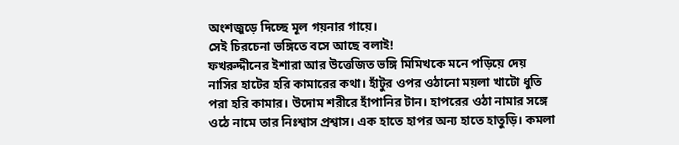অংশজুড়ে দিচ্ছে মূল গয়নার গায়ে।
সেই চিরচেনা ভঙ্গিতে বসে আছে বলাই!
ফখরুদ্দীনের ইশারা আর উত্তেজিত ভঙ্গি মিমিখকে মনে পড়িয়ে দেয় নাসির হাটের হরি কামারের কথা। হাঁটুর ওপর ওঠানো ময়লা খাটো ধুতি পরা হরি কামার। উদোম শরীরে হাঁপানির টান। হাপরের ওঠা নামার সঙ্গে ওঠে নামে তার নিঃশ্বাস প্রশ্বাস। এক হাতে হাপর অন্য হাতে হাতুড়ি। কমলা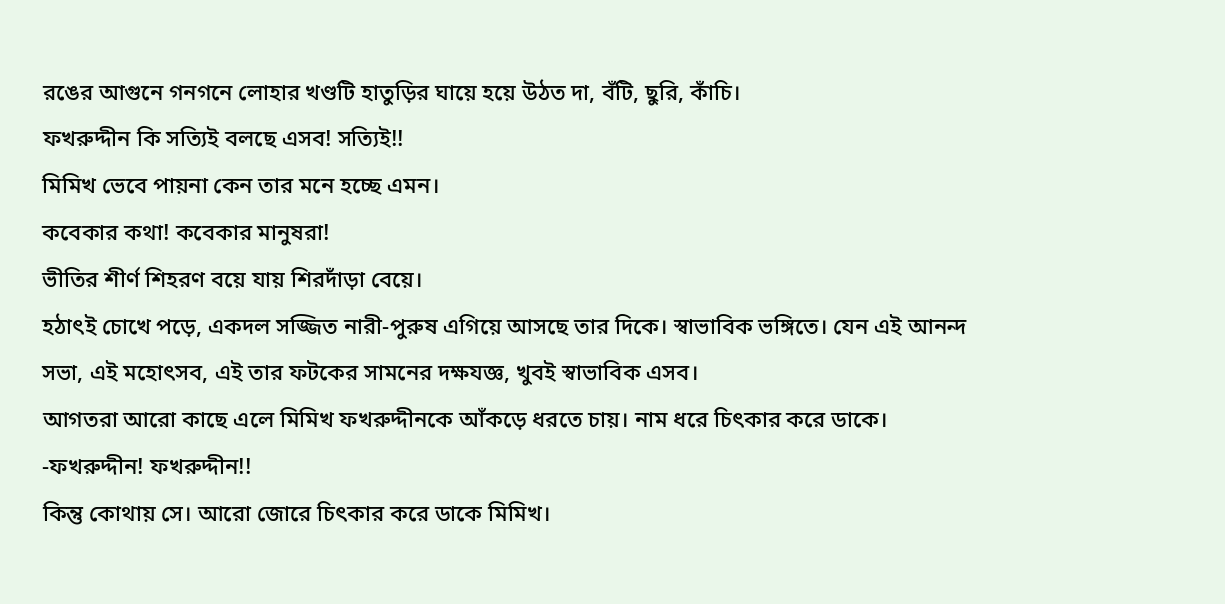রঙের আগুনে গনগনে লোহার খণ্ডটি হাতুড়ির ঘায়ে হয়ে উঠত দা, বঁটি, ছুরি, কাঁচি।
ফখরুদ্দীন কি সত্যিই বলছে এসব! সত্যিই!!
মিমিখ ভেবে পায়না কেন তার মনে হচ্ছে এমন।
কবেকার কথা! কবেকার মানুষরা!
ভীতির শীর্ণ শিহরণ বয়ে যায় শিরদাঁড়া বেয়ে।
হঠাৎই চোখে পড়ে, একদল সজ্জিত নারী-পুরুষ এগিয়ে আসছে তার দিকে। স্বাভাবিক ভঙ্গিতে। যেন এই আনন্দ সভা, এই মহোৎসব, এই তার ফটকের সামনের দক্ষযজ্ঞ, খুবই স্বাভাবিক এসব।
আগতরা আরো কাছে এলে মিমিখ ফখরুদ্দীনকে আঁকড়ে ধরতে চায়। নাম ধরে চিৎকার করে ডাকে।
-ফখরুদ্দীন! ফখরুদ্দীন!!
কিন্তু কোথায় সে। আরো জোরে চিৎকার করে ডাকে মিমিখ।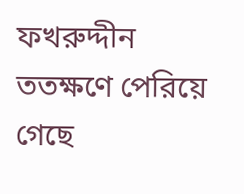ফখরুদ্দীন ততক্ষণে পেরিয়ে গেছে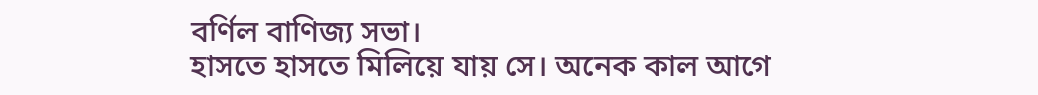বর্ণিল বাণিজ্য সভা।
হাসতে হাসতে মিলিয়ে যায় সে। অনেক কাল আগে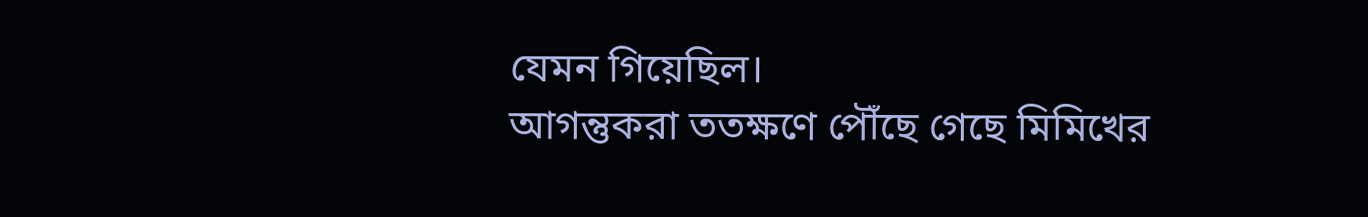যেমন গিয়েছিল।
আগন্তুকরা ততক্ষণে পৌঁছে গেছে মিমিখের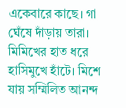একেবারে কাছে। গা ঘেঁষে দাঁড়ায় তারা। মিমিখের হাত ধরে হাসিমুখে হাঁটে। মিশে যায় সম্মিলিত আনন্দ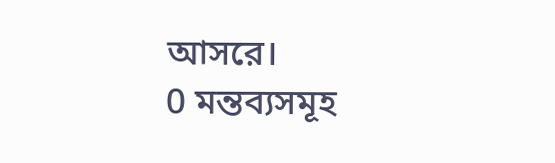আসরে।
0 মন্তব্যসমূহ